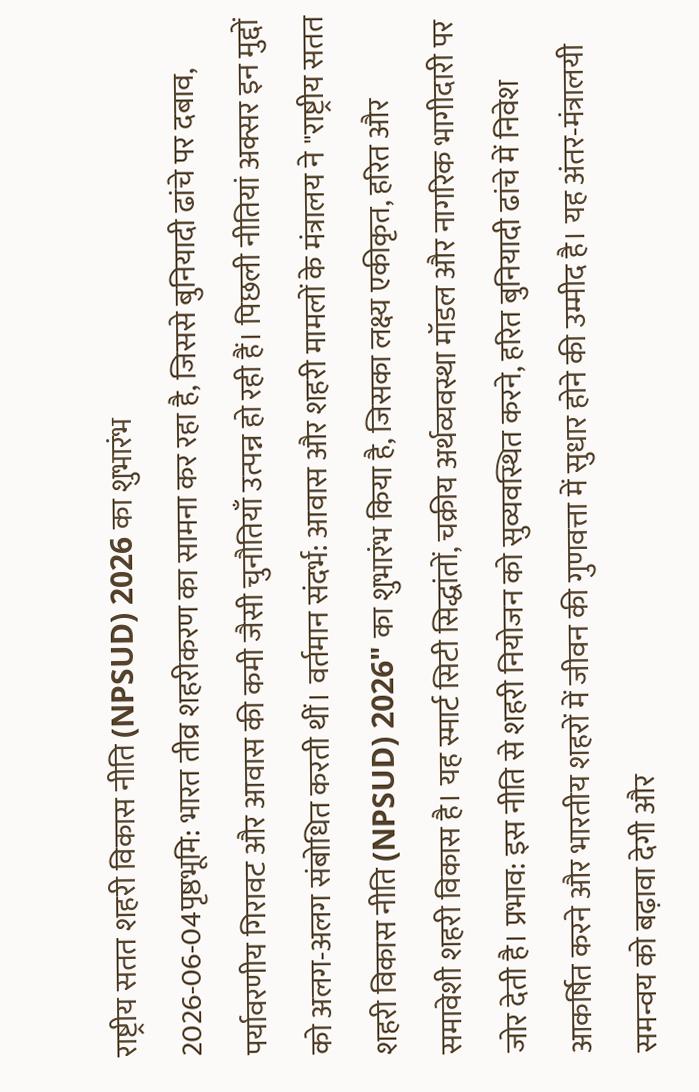राष्ट्रीय सतत शहरी विकास नीति (NPSUD) 2026 का शुभारंभ
2026-06-04पृष्ठभूमि: भारत तीव्र शहरीकरण का सामना कर रहा है, जिससे बुनियादी ढांचे पर दबाव, पर्यावरणीय गिरावट और आवास की कमी जैसी चुनौतियाँ उत्पन्न हो रही हैं। पिछली नीतियां अक्सर इन मुद्दों को अलग-अलग संबोधित करती थीं। वर्तमान संदर्भ: आवास और शहरी मामलों के मंत्रालय ने "राष्ट्रीय सतत शहरी विकास नीति (NPSUD) 2026" का शुभारंभ किया है, जिसका लक्ष्य एकीकृत, हरित और समावेशी शहरी विकास है। यह स्मार्ट सिटी सिद्धांतों, चक्रीय अर्थव्यवस्था मॉडल और नागरिक भागीदारी पर जोर देती है। प्रभाव: इस नीति से शहरी नियोजन को सुव्यवस्थित करने, हरित बुनियादी ढांचे में निवेश आकर्षित करने और भारतीय शहरों में जीवन की गुणवत्ता में सुधार होने की उम्मीद है। यह अंतर-मंत्रालयी समन्वय को बढ़ावा देगी और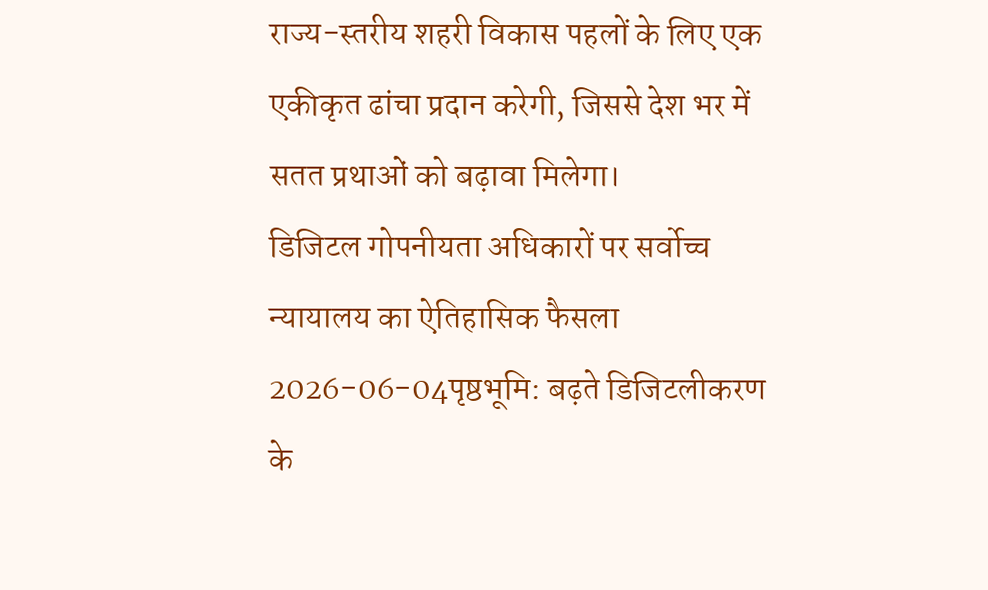राज्य-स्तरीय शहरी विकास पहलों के लिए एक एकीकृत ढांचा प्रदान करेगी, जिससे देश भर में सतत प्रथाओं को बढ़ावा मिलेगा।
डिजिटल गोपनीयता अधिकारों पर सर्वोच्च न्यायालय का ऐतिहासिक फैसला
2026-06-04पृष्ठभूमि: बढ़ते डिजिटलीकरण के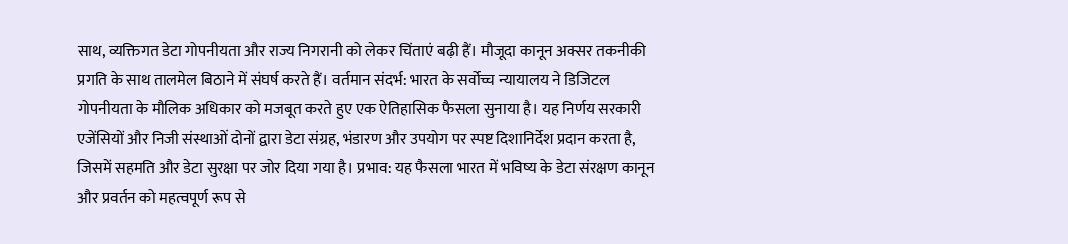साथ, व्यक्तिगत डेटा गोपनीयता और राज्य निगरानी को लेकर चिंताएं बढ़ी हैं। मौजूदा कानून अक्सर तकनीकी प्रगति के साथ तालमेल बिठाने में संघर्ष करते हैं। वर्तमान संदर्भ: भारत के सर्वोच्च न्यायालय ने डिजिटल गोपनीयता के मौलिक अधिकार को मजबूत करते हुए एक ऐतिहासिक फैसला सुनाया है। यह निर्णय सरकारी एजेंसियों और निजी संस्थाओं दोनों द्वारा डेटा संग्रह, भंडारण और उपयोग पर स्पष्ट दिशानिर्देश प्रदान करता है, जिसमें सहमति और डेटा सुरक्षा पर जोर दिया गया है। प्रभाव: यह फैसला भारत में भविष्य के डेटा संरक्षण कानून और प्रवर्तन को महत्वपूर्ण रूप से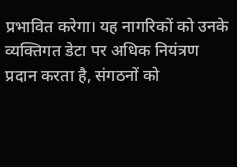प्रभावित करेगा। यह नागरिकों को उनके व्यक्तिगत डेटा पर अधिक नियंत्रण प्रदान करता है, संगठनों को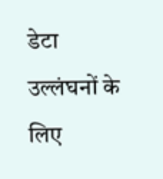डेटा उल्लंघनों के लिए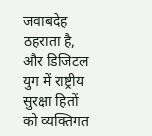जवाबदेह ठहराता है, और डिजिटल युग में राष्ट्रीय सुरक्षा हितों को व्यक्तिगत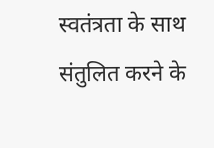स्वतंत्रता के साथ संतुलित करने के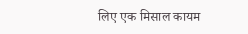लिए एक मिसाल कायम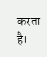करता है।